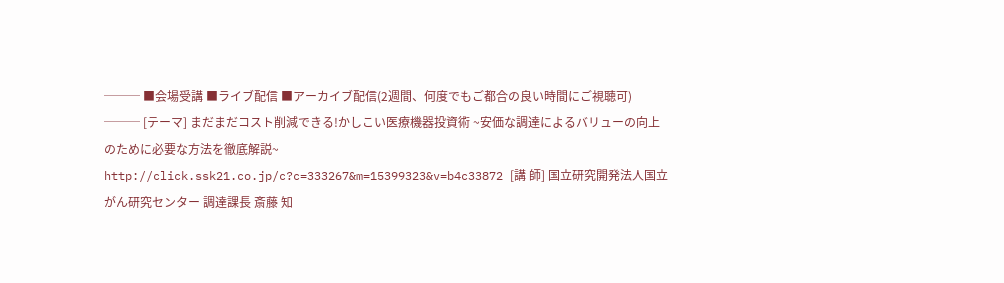─── ■会場受講 ■ライブ配信 ■アーカイブ配信(2週間、何度でもご都合の良い時間にご視聴可) ─── [テーマ] まだまだコスト削減できる!かしこい医療機器投資術 ~安価な調達によるバリューの向上のために必要な方法を徹底解説~ http://click.ssk21.co.jp/c?c=333267&m=15399323&v=b4c33872 [講 師] 国立研究開発法人国立がん研究センター 調達課長 斎藤 知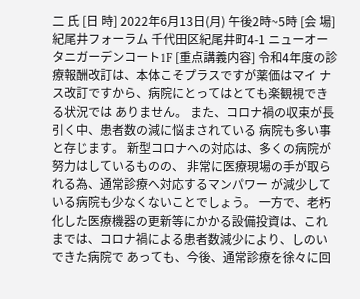二 氏 [日 時] 2022年6月13日(月) 午後2時~5時 [会 場] 紀尾井フォーラム 千代田区紀尾井町4-1 ニューオータニガーデンコート1F [重点講義内容] 令和4年度の診療報酬改訂は、本体こそプラスですが薬価はマイ ナス改訂ですから、病院にとってはとても楽観視できる状況では ありません。 また、コロナ禍の収束が長引く中、患者数の減に悩まされている 病院も多い事と存じます。 新型コロナへの対応は、多くの病院が努力はしているものの、 非常に医療現場の手が取られる為、通常診療へ対応するマンパワー が減少している病院も少なくないことでしょう。 一方で、老朽化した医療機器の更新等にかかる設備投資は、これ までは、コロナ禍による患者数減少により、しのいできた病院で あっても、今後、通常診療を徐々に回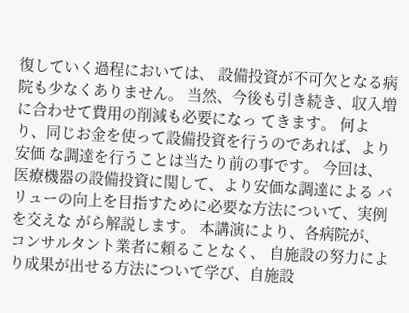復していく過程においては、 設備投資が不可欠となる病院も少なくありません。 当然、今後も引き続き、収入増に合わせて費用の削減も必要になっ てきます。 何より、同じお金を使って設備投資を行うのであれば、より安価 な調達を行うことは当たり前の事です。 今回は、医療機器の設備投資に関して、より安価な調達による バリューの向上を目指すために必要な方法について、実例を交えな がら解説します。 本講演により、各病院が、コンサルタント業者に頼ることなく、 自施設の努力により成果が出せる方法について学び、自施設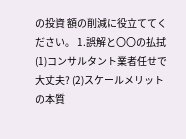の投資 額の削減に役立ててください。 1.誤解と〇〇の払拭 (1)コンサルタント業者任せで大丈夫? (2)スケールメリットの本質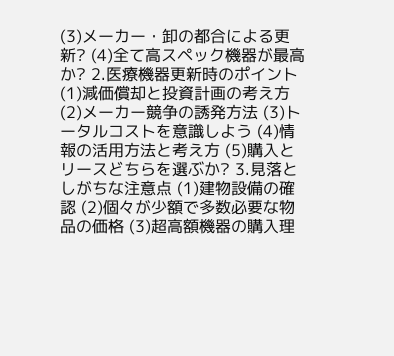(3)メーカー・卸の都合による更新? (4)全て高スペック機器が最高か? 2.医療機器更新時のポイント (1)減価償却と投資計画の考え方 (2)メーカー競争の誘発方法 (3)トータルコストを意識しよう (4)情報の活用方法と考え方 (5)購入とリースどちらを選ぶか? 3.見落としがちな注意点 (1)建物設備の確認 (2)個々が少額で多数必要な物品の価格 (3)超高額機器の購入理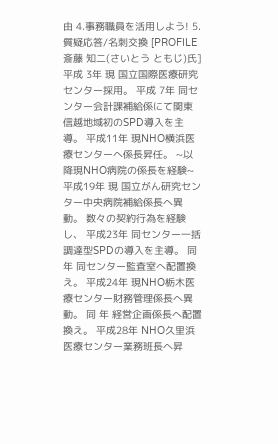由 4.事務職員を活用しよう! 5.質疑応答/名刺交換 [PROFILE 斎藤 知二(さいとう ともじ)氏] 平成 3年 現 国立国際医療研究センター採用。 平成 7年 同センター会計課補給係にて関東信越地域初のSPD導入を主導。 平成11年 現NHO横浜医療センターへ係長昇任。 ~以降現NHO病院の係長を経験~ 平成19年 現 国立がん研究センター中央病院補給係長へ異動。 数々の契約行為を経験し、 平成23年 同センター一括調達型SPDの導入を主導。 同 年 同センター監査室へ配置換え。 平成24年 現NHO栃木医療センター財務管理係長へ異動。 同 年 経営企画係長へ配置換え。 平成28年 NHO久里浜医療センター業務班長へ昇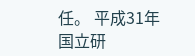任。 平成31年 国立研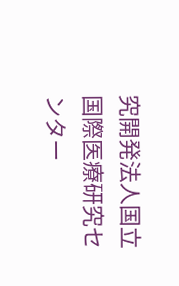究開発法人国立国際医療研究センター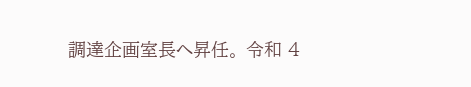調達企画室長へ昇任。 令和 4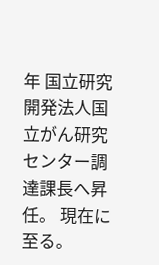年 国立研究開発法人国立がん研究センター調達課長へ昇任。 現在に至る。